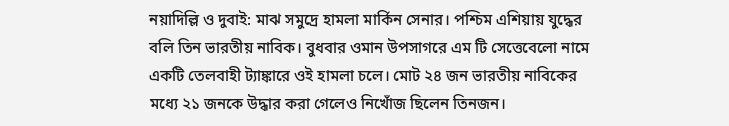নয়াদিল্লি ও দুবাই: মাঝ সমুদ্রে হামলা মার্কিন সেনার। পশ্চিম এশিয়ায় যুদ্ধের বলি তিন ভারতীয় নাবিক। বুধবার ওমান উপসাগরে এম টি সেত্তেবেলো নামে একটি তেলবাহী ট্যাঙ্কারে ওই হামলা চলে। মোট ২৪ জন ভারতীয় নাবিকের মধ্যে ২১ জনকে উদ্ধার করা গেলেও নিখোঁজ ছিলেন তিনজন।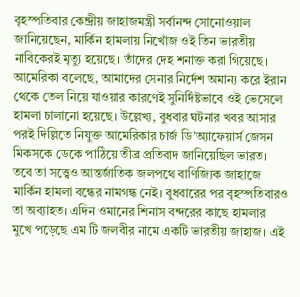বৃহস্পতিবার কেন্দ্রীয় জাহাজমন্ত্রী সর্বানন্দ সোনোওয়াল জানিয়েছেন, মার্কিন হামলায় নিখোঁজ ওই তিন ভারতীয় নাবিকেরই মৃত্যু হয়েছে। তাঁদের দেহ শনাক্ত করা গিয়েছে। আমেরিকা বলেছে, আমাদের সেনার নির্দেশ অমান্য করে ইরান থেকে তেল নিয়ে যাওয়ার কারণেই সুনির্দিষ্টভাবে ওই ভেসেলে হামলা চালানো হয়েছে। উল্লেখ্য, বুধবার ঘটনার খবর আসার পরই দিল্লিতে নিযুক্ত আমেরিকার চার্জ ডি’অ্যাফেয়ার্স জেসন মিকসকে ডেকে পাঠিয়ে তীব্র প্রতিবাদ জানিয়েছিল ভারত। তবে তা সত্ত্বেও আন্তর্জাতিক জলপথে বাণিজ্যিক জাহাজে মার্কিন হামলা বন্ধের নামগন্ধ নেই। বুধবারের পর বৃহস্পতিবারও তা অব্যাহত। এদিন ওমানের শিনাস বন্দরের কাছে হামলার মুখে পড়েছে এম টি জলবীর নামে একটি ভারতীয় জাহাজ। এই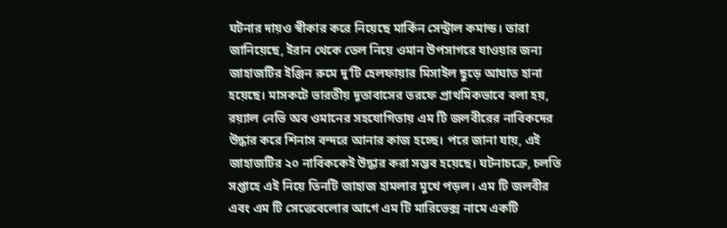ঘটনার দায়ও স্বীকার করে নিয়েছে মার্কিন সেন্ট্রাল কমান্ড। তারা জানিয়েছে, ইরান থেকে তেল নিয়ে ওমান উপসাগরে যাওয়ার জন্য জাহাজটির ইঞ্জিন রুমে দু’টি হেলফায়ার মিসাইল ছুড়ে আঘাত হানা হয়েছে। মাসকটে ভারতীয় দূতাবাসের তরফে প্রাথমিকভাবে বলা হয়, রয়্যাল নেভি অব ওমানের সহযোগিতায় এম টি জলবীরের নাবিকদের উদ্ধার করে শিনাস বন্দরে আনার কাজ হচ্ছে। পরে জানা যায়, এই জাহাজটির ২০ নাবিককেই উদ্ধার করা সম্ভব হয়েছে। ঘটনাচক্রে, চলতি সপ্তাহে এই নিয়ে তিনটি জাহাজ হামলার মুখে পড়ল। এম টি জলবীর এবং এম টি সেত্তেবেলোর আগে এম টি মারিভেক্স নামে একটি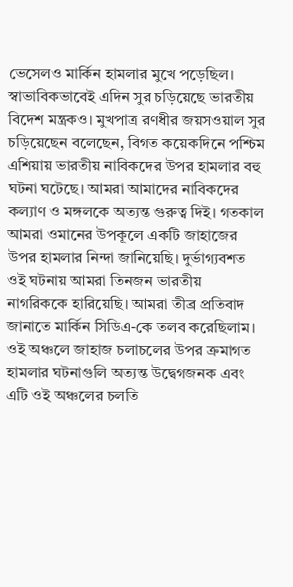ভেসেলও মার্কিন হামলার মুখে পড়েছিল। স্বাভাবিকভাবেই এদিন সুর চড়িয়েছে ভারতীয় বিদেশ মন্ত্রকও। মুখপাত্র রণধীর জয়সওয়াল সুর চড়িয়েছেন বলেছেন, বিগত কয়েকদিনে পশ্চিম এশিয়ায় ভারতীয় নাবিকদের উপর হামলার বহু ঘটনা ঘটেছে। আমরা আমাদের নাবিকদের কল্যাণ ও মঙ্গলকে অত্যন্ত গুরুত্ব দিই। গতকাল আমরা ওমানের উপকূলে একটি জাহাজের উপর হামলার নিন্দা জানিয়েছি। দুর্ভাগ্যবশত ওই ঘটনায় আমরা তিনজন ভারতীয় নাগরিককে হারিয়েছি। আমরা তীব্র প্রতিবাদ জানাতে মার্কিন সিডিএ-কে তলব করেছিলাম। ওই অঞ্চলে জাহাজ চলাচলের উপর ক্রমাগত হামলার ঘটনাগুলি অত্যন্ত উদ্বেগজনক এবং এটি ওই অঞ্চলের চলতি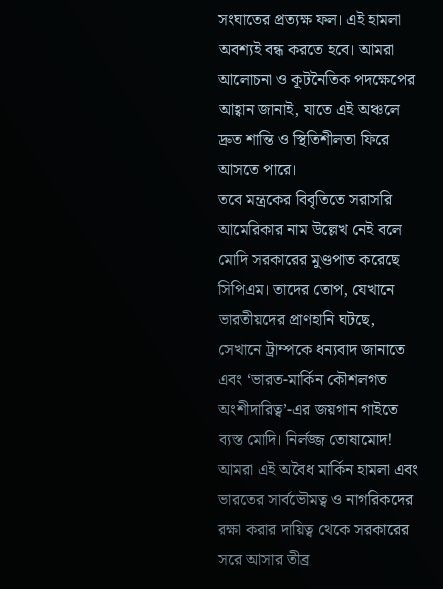সংঘাতের প্রত্যক্ষ ফল। এই হামলা অবশ্যই বন্ধ করতে হবে। আমরা আলোচনা ও কূটনৈতিক পদক্ষেপের আহ্বান জানাই, যাতে এই অঞ্চলে দ্রুত শান্তি ও স্থিতিশীলতা ফিরে আসতে পারে।
তবে মন্ত্রকের বিবৃতিতে সরাসরি আমেরিকার নাম উল্লেখ নেই বলে মোদি সরকারের মুণ্ডপাত করেছে সিপিএম। তাদের তোপ, যেখানে ভারতীয়দের প্রাণহানি ঘটছে, সেখানে ট্রাম্পকে ধন্যবাদ জানাতে এবং ‘ভারত-মার্কিন কৌশলগত অংশীদারিত্ব’-এর জয়গান গাইতে ব্যস্ত মোদি। নির্লজ্জ তোষামোদ! আমরা এই অবৈধ মার্কিন হামলা এবং ভারতের সার্বভৌমত্ব ও নাগরিকদের রক্ষা করার দায়িত্ব থেকে সরকারের সরে আসার তীব্র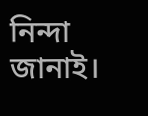নিন্দা জানাই।